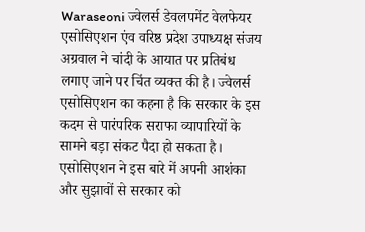Waraseoni ज्वेलर्स डेवलपमेंट वेलफेयर एसोसिएशन एंव वरिष्ठ प्रदेश उपाध्यक्ष संजय अग्रवाल ने चांदी के आयात पर प्रतिबंध लगाए जाने पर चिंत व्यक्त की है। ज्वेलर्स एसोसिएशन का कहना है कि सरकार के इस कदम से पारंपरिक सराफा व्यापारियों के सामने बड़ा संकट पैदा हो सकता है। एसोसिएशन ने इस बारे में अपनी आशंका और सुझावों से सरकार को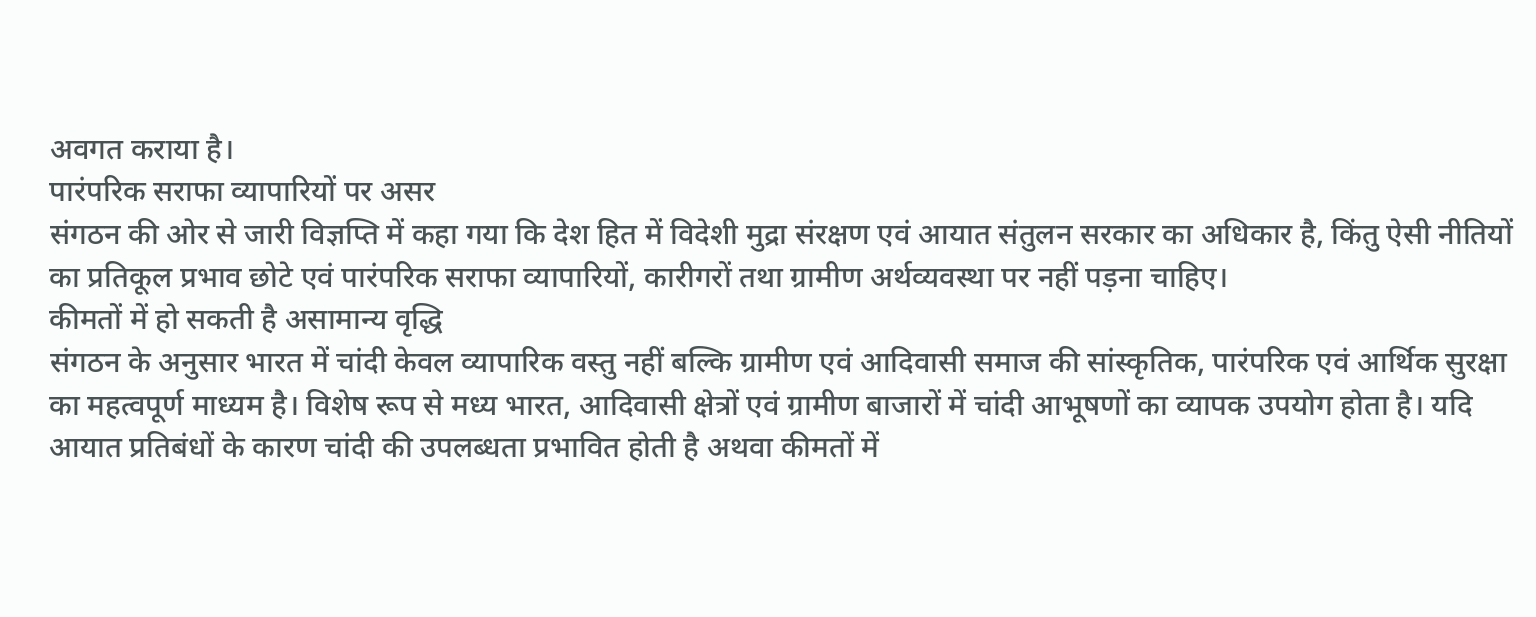अवगत कराया है।
पारंपरिक सराफा व्यापारियों पर असर
संगठन की ओर से जारी विज्ञप्ति में कहा गया कि देश हित में विदेशी मुद्रा संरक्षण एवं आयात संतुलन सरकार का अधिकार है, किंतु ऐसी नीतियों का प्रतिकूल प्रभाव छोटे एवं पारंपरिक सराफा व्यापारियों, कारीगरों तथा ग्रामीण अर्थव्यवस्था पर नहीं पड़ना चाहिए।
कीमतों में हो सकती है असामान्य वृद्धि
संगठन के अनुसार भारत में चांदी केवल व्यापारिक वस्तु नहीं बल्कि ग्रामीण एवं आदिवासी समाज की सांस्कृतिक, पारंपरिक एवं आर्थिक सुरक्षा का महत्वपूर्ण माध्यम है। विशेष रूप से मध्य भारत, आदिवासी क्षेत्रों एवं ग्रामीण बाजारों में चांदी आभूषणों का व्यापक उपयोग होता है। यदि आयात प्रतिबंधों के कारण चांदी की उपलब्धता प्रभावित होती है अथवा कीमतों में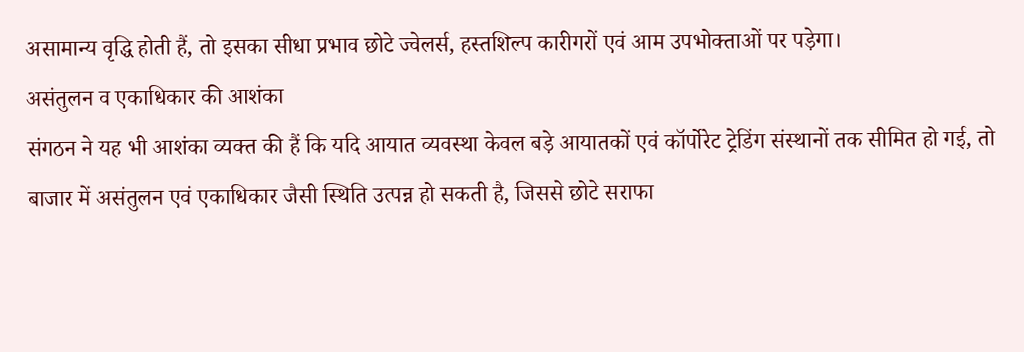असामान्य वृद्धि होती हैं, तो इसका सीधा प्रभाव छोटे ज्वेलर्स, हस्तशिल्प कारीगरों एवं आम उपभोक्ताओं पर पड़ेगा।
असंतुलन व एकाधिकार की आशंका
संगठन ने यह भी आशंका व्यक्त की हैं कि यदि आयात व्यवस्था केवल बड़े आयातकों एवं कॉर्पोरेट ट्रेडिंग संस्थानों तक सीमित हो गई, तो बाजार में असंतुलन एवं एकाधिकार जैसी स्थिति उत्पन्न हो सकती है, जिससे छोटे सराफा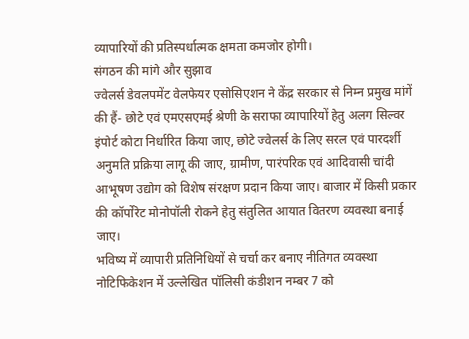व्यापारियों की प्रतिस्पर्धात्मक क्षमता कमजोर होगी।
संगठन की मांगे और सुझाव
ज्वेलर्स डेवलपमेंट वेलफेयर एसोसिएशन ने केंद्र सरकार से निम्न प्रमुख मांगें की हैं- छोटे एवं एमएसएमई श्रेणी के सराफा व्यापारियों हेतु अलग सिल्वर इंपोर्ट कोटा निर्धारित किया जाए, छोटे ज्वेलर्स के लिए सरल एवं पारदर्शी अनुमति प्रक्रिया लागू की जाए, ग्रामीण, पारंपरिक एवं आदिवासी चांदी आभूषण उद्योग को विशेष संरक्षण प्रदान किया जाए। बाजार में किसी प्रकार की कॉर्पोरेट मोनोपॉली रोकने हेतु संतुलित आयात वितरण व्यवस्था बनाई जाए।
भविष्य में व्यापारी प्रतिनिधियों से चर्चा कर बनाए नीतिगत व्यवस्था
नोटिफिकेशन में उल्लेखित पॉलिसी कंडीशन नम्बर 7 को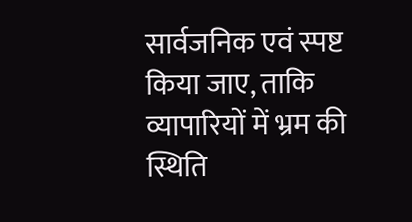सार्वजनिक एवं स्पष्ट किया जाए, ताकि व्यापारियों में भ्रम की स्थिति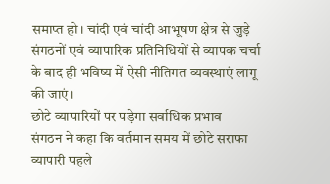समाप्त हो। चांदी एवं चांदी आभूषण क्षेत्र से जुड़े संगठनों एवं व्यापारिक प्रतिनिधियों से व्यापक चर्चा के बाद ही भविष्य में ऐसी नीतिगत व्यवस्थाएं लागू की जाएं।
छोटे व्यापारियों पर पड़ेगा सर्वाधिक प्रभाव
संगठन ने कहा कि वर्तमान समय में छोटे सराफा व्यापारी पहले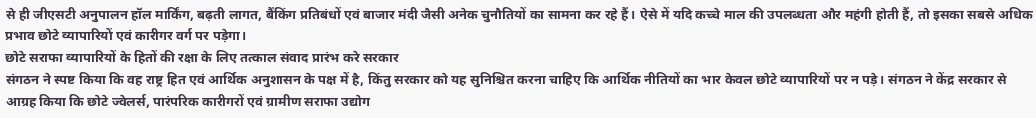से ही जीएसटी अनुपालन हॉल मार्किंग, बढ़ती लागत, बैंकिंग प्रतिबंधों एवं बाजार मंदी जैसी अनेक चुनौतियों का सामना कर रहे हैं। ऐसे में यदि कच्चे माल की उपलब्धता और महंगी होती हैं, तो इसका सबसे अधिक प्रभाव छोटे व्यापारियों एवं कारीगर वर्ग पर पड़ेगा।
छोटे सराफा व्यापारियों के हितों की रक्षा के लिए तत्काल संवाद प्रारंभ करे सरकार
संगठन ने स्पष्ट किया कि वह राष्ट्र हित एवं आर्थिक अनुशासन के पक्ष में है, किंतु सरकार को यह सुनिश्चित करना चाहिए कि आर्थिक नीतियों का भार केवल छोटे व्यापारियों पर न पड़े। संगठन ने केंद्र सरकार से आग्रह किया कि छोटे ज्वेलर्स, पारंपरिक कारीगरों एवं ग्रामीण सराफा उद्योग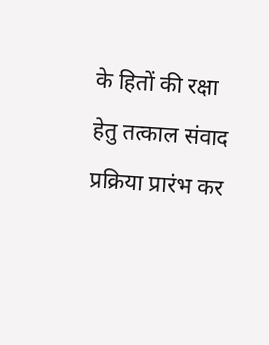के हितों की रक्षा हेतु तत्काल संवाद प्रक्रिया प्रारंभ कर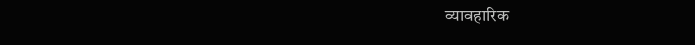व्यावहारिक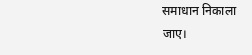समाधान निकाला जाए।